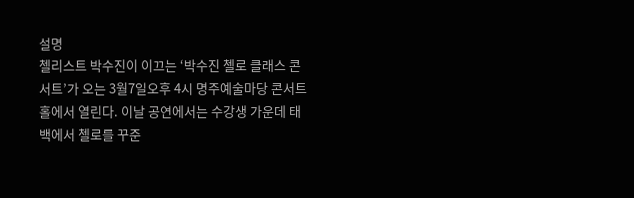설명
첼리스트 박수진이 이끄는 ‘박수진 첼로 클래스 콘서트’가 오는 3월7일오후 4시 명주예술마당 콘서트홀에서 열린다. 이날 공연에서는 수강생 가운데 태백에서 첼로를 꾸준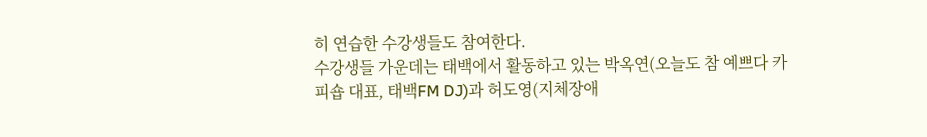히 연습한 수강생들도 참여한다.
수강생들 가운데는 태백에서 활동하고 있는 박옥연(오늘도 참 예쁘다 카피숍 대표, 태백FM DJ)과 허도영(지체장애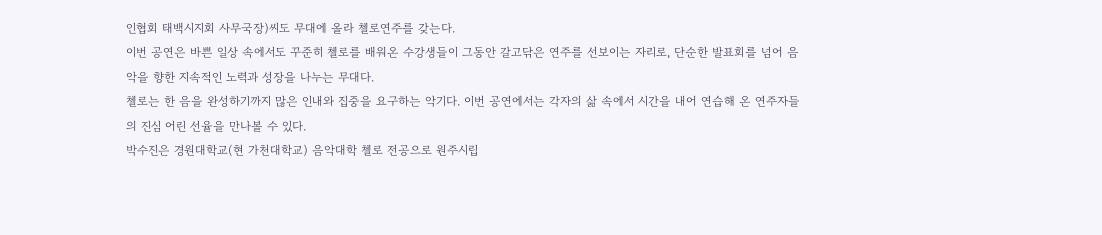인협회 태백시지회 사무국장)씨도 무대에 올라 첼로연주를 갖는다.
이번 공연은 바쁜 일상 속에서도 꾸준히 첼로를 배워온 수강생들이 그동안 갈고닦은 연주를 선보이는 자리로, 단순한 발표회를 넘어 음악을 향한 지속적인 노력과 성장을 나누는 무대다.
첼로는 한 음을 완성하기까지 많은 인내와 집중을 요구하는 악기다. 이번 공연에서는 각자의 삶 속에서 시간을 내어 연습해 온 연주자들의 진심 어린 선율을 만나볼 수 있다.
박수진은 경원대학교(현 가천대학교) 음악대학 첼로 전공으로 원주시립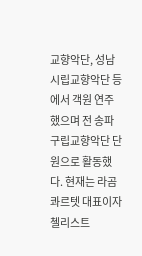교향악단, 성남시립교향악단 등에서 객원 연주했으며 전 송파구립교향악단 단원으로 활동했다. 현재는 라곰 콰르텟 대표이자 첼리스트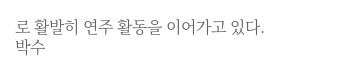로 활발히 연주 활동을 이어가고 있다.
박수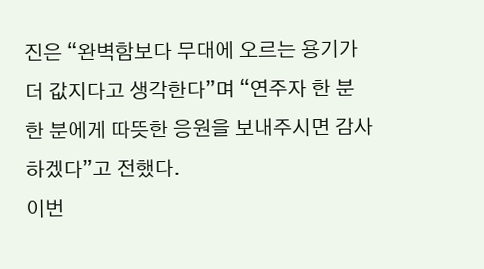진은 “완벽함보다 무대에 오르는 용기가 더 값지다고 생각한다”며 “연주자 한 분 한 분에게 따뜻한 응원을 보내주시면 감사하겠다”고 전했다.
이번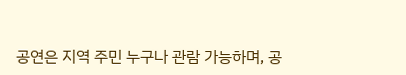공연은 지역 주민 누구나 관람 가능하며, 공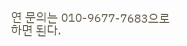연 문의는 010-9677-7683으로 하면 된다.